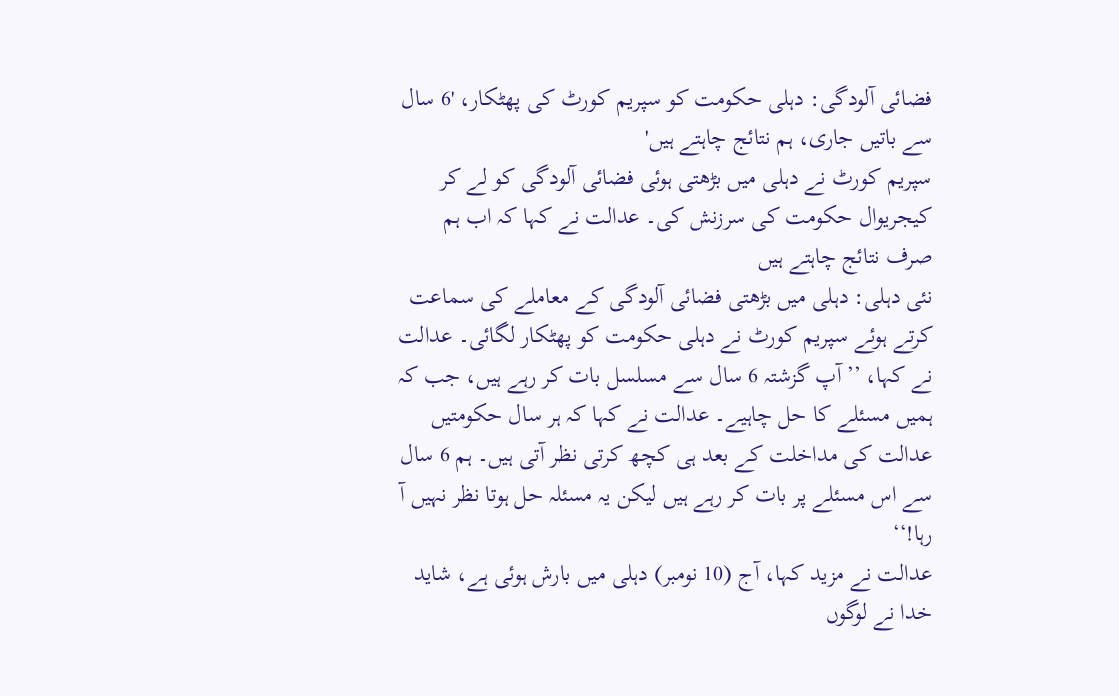فضائی آلودگی: دہلی حکومت کو سپریم کورٹ کی پھٹکار، '6 سال سے باتیں جاری، ہم نتائج چاہتے ہیں'
سپریم کورٹ نے دہلی میں بڑھتی ہوئی فضائی آلودگی کو لے کر کیجریوال حکومت کی سرزنش کی۔ عدالت نے کہا کہ اب ہم صرف نتائج چاہتے ہیں
نئی دہلی: دہلی میں بڑھتی فضائی آلودگی کے معاملے کی سماعت کرتے ہوئے سپریم کورٹ نے دہلی حکومت کو پھٹکار لگائی۔ عدالت نے کہا، ’’آپ گزشتہ 6 سال سے مسلسل بات کر رہے ہیں، جب کہ ہمیں مسئلے کا حل چاہیے۔ عدالت نے کہا کہ ہر سال حکومتیں عدالت کی مداخلت کے بعد ہی کچھ کرتی نظر آتی ہیں۔ ہم 6 سال سے اس مسئلے پر بات کر رہے ہیں لیکن یہ مسئلہ حل ہوتا نظر نہیں آ رہا!‘‘
عدالت نے مزید کہا، آج (10 نومبر) دہلی میں بارش ہوئی ہے، شاید خدا نے لوگوں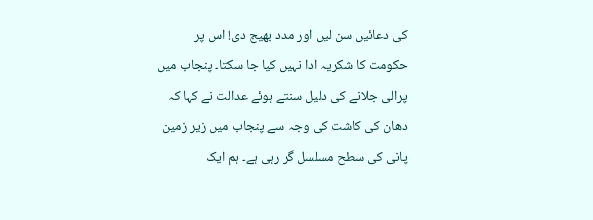کی دعائیں سن لیں اور مدد بھیج دی! اس پر حکومت کا شکریہ ادا نہیں کیا جا سکتا۔ پنجاب میں پرالی جلانے کی دلیل سنتے ہوئے عدالت نے کہا کہ دھان کی کاشت کی وجہ سے پنجاب میں زیر زمین پانی کی سطح مسلسل گر رہی ہے۔ ہم ایک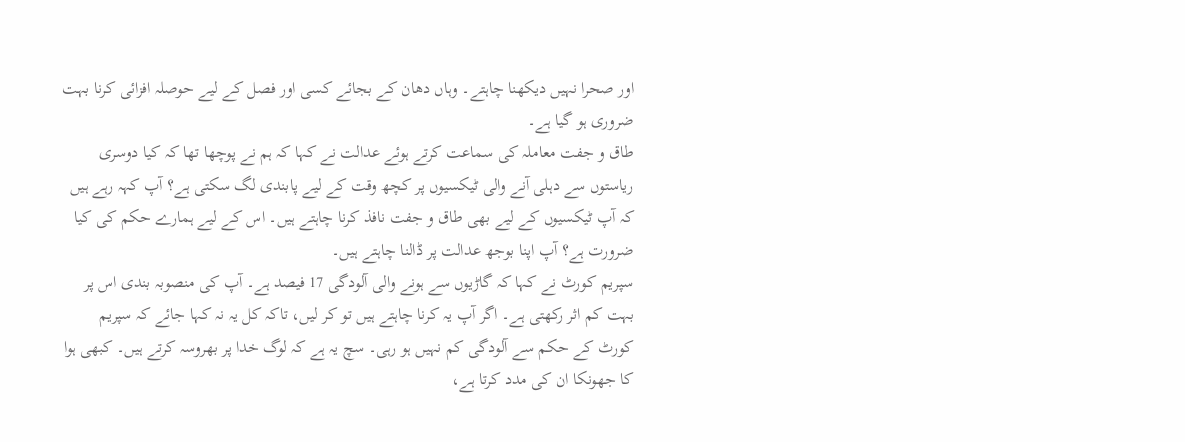اور صحرا نہیں دیکھنا چاہتے۔ وہاں دھان کے بجائے کسی اور فصل کے لیے حوصلہ افزائی کرنا بہت ضروری ہو گیا ہے۔
طاق و جفت معاملہ کی سماعت کرتے ہوئے عدالت نے کہا کہ ہم نے پوچھا تھا کہ کیا دوسری ریاستوں سے دہلی آنے والی ٹیکسیوں پر کچھ وقت کے لیے پابندی لگ سکتی ہے؟ آپ کہہ رہے ہیں کہ آپ ٹیکسیوں کے لیے بھی طاق و جفت نافذ کرنا چاہتے ہیں۔ اس کے لیے ہمارے حکم کی کیا ضرورت ہے؟ آپ اپنا بوجھ عدالت پر ڈالنا چاہتے ہیں۔
سپریم کورٹ نے کہا کہ گاڑیوں سے ہونے والی آلودگی 17 فیصد ہے۔ آپ کی منصوبہ بندی اس پر بہت کم اثر رکھتی ہے۔ اگر آپ یہ کرنا چاہتے ہیں تو کر لیں، تاکہ کل یہ نہ کہا جائے کہ سپریم کورٹ کے حکم سے آلودگی کم نہیں ہو رہی۔ سچ یہ ہے کہ لوگ خدا پر بھروسہ کرتے ہیں۔ کبھی ہوا کا جھونکا ان کی مدد کرتا ہے،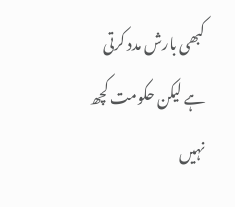کبھی بارش مدد کرتی ہے لیکن حکومت کچھ نہیں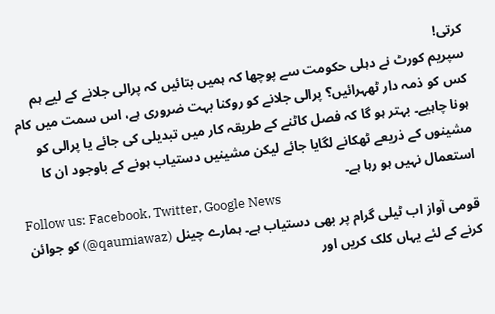کرتی!
سپریم کورٹ نے دہلی حکومت سے پوچھا کہ ہمیں بتائیں کہ پرالی جلانے کے لیے ہم کس کو ذمہ دار ٹھہرائیں؟ پرالی جلانے کو روکنا بہت ضروری ہے، اس سمت میں کام ہونا چاہیے۔ بہتر ہو گا کہ فصل کاٹنے کے طریقہ کار میں تبدیلی کی جائے یا پرالی کو مشینوں کے ذریعے ٹھکانے لگایا جائے لیکن مشینیں دستیاب ہونے کے باوجود ان کا استعمال نہیں ہو رہا ہے۔
Follow us: Facebook, Twitter, Google News
قومی آواز اب ٹیلی گرام پر بھی دستیاب ہے۔ ہمارے چینل (qaumiawaz@) کو جوائن کرنے کے لئے یہاں کلک کریں اور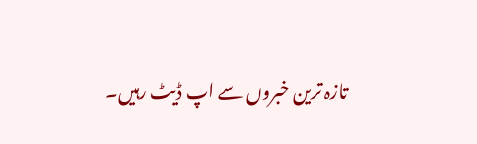تازہ ترین خبروں سے اپ ڈیٹ رہیں۔